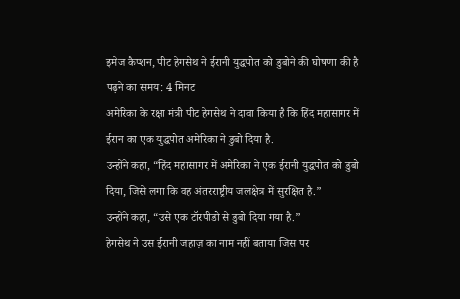इमेज कैप्शन, पीट हेगसेथ ने ईरानी युद्धपोत को डुबोने की घोषणा की है
पढ़ने का समय: 4 मिनट
अमेरिका के रक्षा मंत्री पीट हेगसेथ ने दावा किया है कि हिंद महासागर में ईरान का एक युद्धपोत अमेरिका ने डुबो दिया है.
उन्होंने कहा, “हिंद महासागर में अमेरिका ने एक ईरानी युद्धपोत को डुबो दिया, जिसे लगा कि वह अंतरराष्ट्रीय जलक्षेत्र में सुरक्षित है.”
उन्होंने कहा, “उसे एक टॉरपीडो से डुबो दिया गया है.”
हेगसेथ ने उस ईरानी जहाज़ का नाम नहीं बताया जिस पर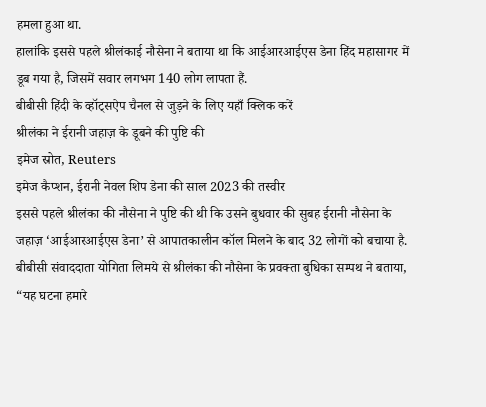हमला हुआ था.
हालांकि इससे पहले श्रीलंकाई नौसेना ने बताया था कि आईआरआईएस डेना हिंद महासागर में डूब गया है, जिसमें सवार लगभग 140 लोग लापता हैं.
बीबीसी हिंदी के व्हॉट्सऐप चैनल से जुड़ने के लिए यहाँ क्लिक करें
श्रीलंका ने ईरानी जहाज़ के डूबने की पुष्टि की
इमेज स्रोत, Reuters
इमेज कैप्शन, ईरानी नेवल शिप डेना की साल 2023 की तस्वीर
इससे पहले श्रीलंका की नौसेना ने पुष्टि की थी कि उसने बुधवार की सुबह ईरानी नौसेना के जहाज़ ‘आईआरआईएस डेना’ से आपातकालीन कॉल मिलने के बाद 32 लोगों को बचाया है.
बीबीसी संवाददाता योगिता लिमये से श्रीलंका की नौसेना के प्रवक्ता बुधिका सम्पथ ने बताया, “यह घटना हमारे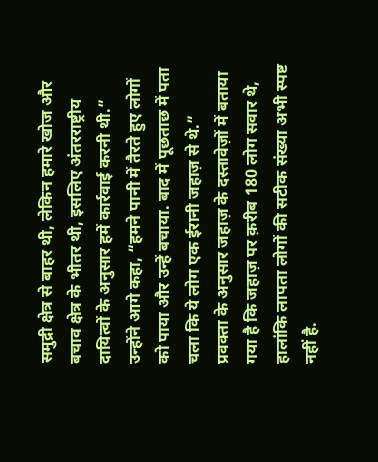समुद्री क्षेत्र से बाहर थी, लेकिन हमारे खोज और बचाव क्षेत्र के भीतर थी, इसलिए अंतरराष्ट्रीय दायित्वों के अनुसार हमें कार्रवाई करनी थी.”
उन्होंने आगे कहा, “हमने पानी में तैरते हुए लोगों को पाया और उन्हें बचाया. बाद में पूछताछ में पता चला कि ये लोग एक ईरानी जहाज़ से थे.”
प्रवक्ता के अनुसार जहाज़ के दस्तावेज़ों में बताया गया है कि जहाज़ पर क़रीब 180 लोग सवार थे, हालांकि लापता लोगों की सटीक संख्या अभी स्पष्ट नहीं है.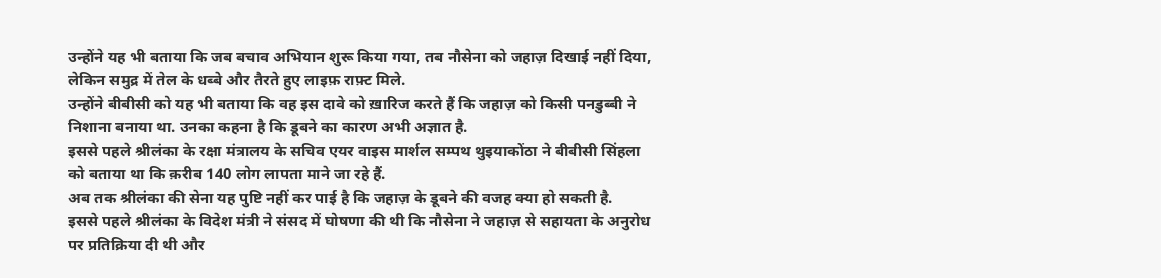उन्होंने यह भी बताया कि जब बचाव अभियान शुरू किया गया, तब नौसेना को जहाज़ दिखाई नहीं दिया, लेकिन समुद्र में तेल के धब्बे और तैरते हुए लाइफ़ राफ़्ट मिले.
उन्होंने बीबीसी को यह भी बताया कि वह इस दावे को ख़ारिज करते हैं कि जहाज़ को किसी पनडुब्बी ने निशाना बनाया था. उनका कहना है कि डूबने का कारण अभी अज्ञात है.
इससे पहले श्रीलंका के रक्षा मंत्रालय के सचिव एयर वाइस मार्शल सम्पथ थुइयाकोंठा ने बीबीसी सिंहला को बताया था कि क़रीब 140 लोग लापता माने जा रहे हैं.
अब तक श्रीलंका की सेना यह पुष्टि नहीं कर पाई है कि जहाज़ के डूबने की वजह क्या हो सकती है.
इससे पहले श्रीलंका के विदेश मंत्री ने संसद में घोषणा की थी कि नौसेना ने जहाज़ से सहायता के अनुरोध पर प्रतिक्रिया दी थी और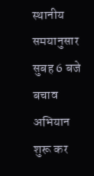स्थानीय समयानुसार सुबह 6 बजे बचाव अभियान शुरू कर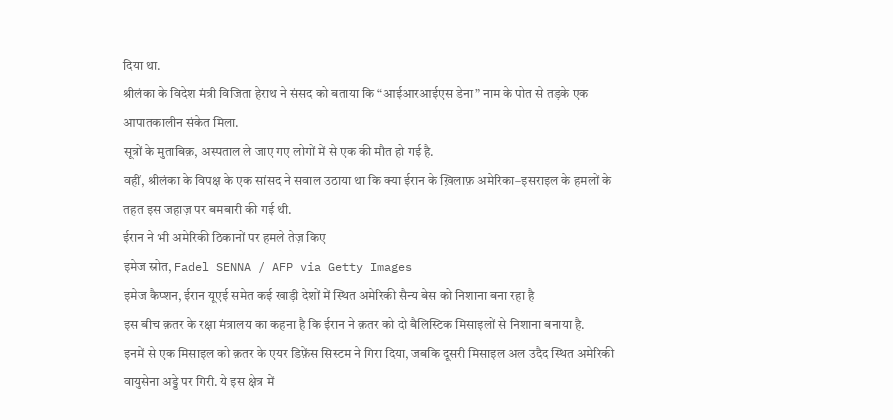दिया था.
श्रीलंका के विदेश मंत्री विजिता हेराथ ने संसद को बताया कि “आईआरआईएस डेना” नाम के पोत से तड़के एक आपातकालीन संकेत मिला.
सूत्रों के मुताबिक़, अस्पताल ले जाए गए लोगों में से एक की मौत हो गई है.
वहीं, श्रीलंका के विपक्ष के एक सांसद ने सवाल उठाया था कि क्या ईरान के ख़िलाफ़ अमेरिका–इसराइल के हमलों के तहत इस जहाज़ पर बमबारी की गई थी.
ईरान ने भी अमेरिकी ठिकानों पर हमले तेज़ किए
इमेज स्रोत, Fadel SENNA / AFP via Getty Images
इमेज कैप्शन, ईरान यूएई समेत कई खाड़ी देशों में स्थित अमेरिकी सैन्य बेस को निशाना बना रहा है
इस बीच क़तर के रक्षा मंत्रालय का कहना है कि ईरान ने क़तर को दो बैलिस्टिक मिसाइलों से निशाना बनाया है.
इनमें से एक मिसाइल को क़तर के एयर डिफ़ेंस सिस्टम ने गिरा दिया, जबकि दूसरी मिसाइल अल उदैद स्थित अमेरिकी वायुसेना अड्डे पर गिरी. ये इस क्षेत्र में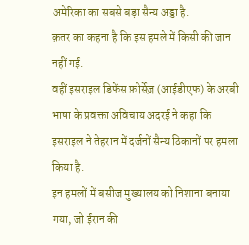अमेरिका का सबसे बड़ा सैन्य अड्डा है.
क़तर का कहना है कि इस हमले में किसी की जान नहीं गई.
वहीं इसराइल डिफेंस फ़ोर्सेज़ (आईडीएफ) के अरबी भाषा के प्रवक्ता अविचाय अदरई ने कहा कि इसराइल ने तेहरान में दर्जनों सैन्य ठिकानों पर हमला किया है.
इन हमलों में बसीज मुख्यालय को निशाना बनाया गया, जो ईरान की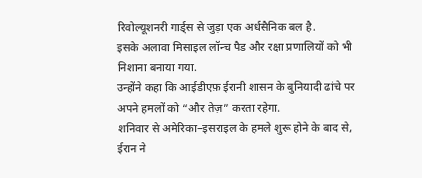रिवोल्यूशनरी गार्ड्स से जुड़ा एक अर्धसैनिक बल है.
इसके अलावा मिसाइल लॉन्च पैड और रक्षा प्रणालियों को भी निशाना बनाया गया.
उन्होंने कहा कि आईडीएफ़ ईरानी शासन के बुनियादी ढांचे पर अपने हमलों को “और तेज़” करता रहेगा.
शनिवार से अमेरिका–इसराइल के हमले शुरू होने के बाद से, ईरान ने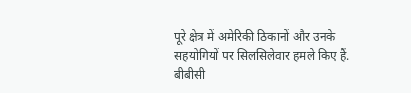पूरे क्षेत्र में अमेरिकी ठिकानों और उनके सहयोगियों पर सिलसिलेवार हमले किए हैं.
बीबीसी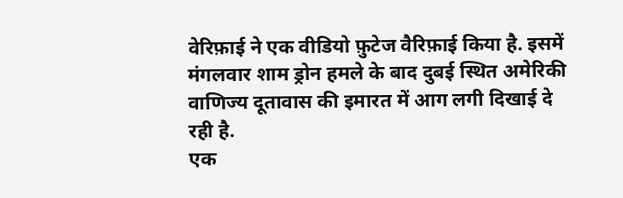वेरिफ़ाई ने एक वीडियो फ़ुटेज वैरिफ़ाई किया है. इसमें मंगलवार शाम ड्रोन हमले के बाद दुबई स्थित अमेरिकी वाणिज्य दूतावास की इमारत में आग लगी दिखाई दे रही है.
एक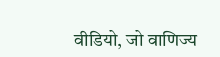वीडियो, जो वाणिज्य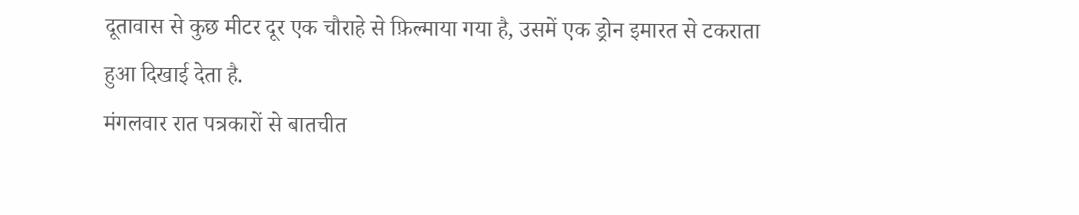दूतावास से कुछ मीटर दूर एक चौराहे से फ़िल्माया गया है, उसमें एक ड्रोन इमारत से टकराता हुआ दिखाई देता है.
मंगलवार रात पत्रकारों से बातचीत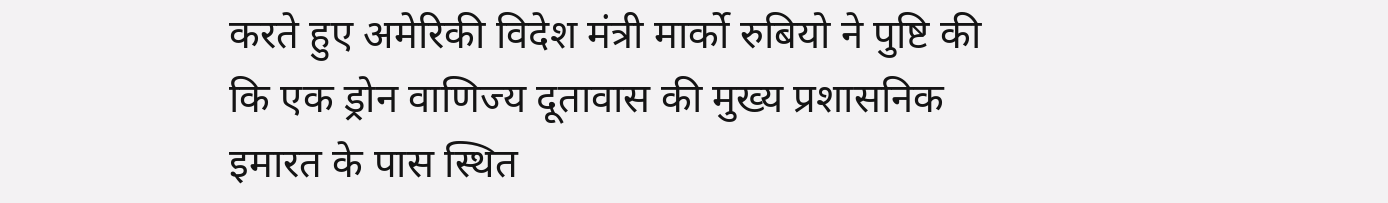करते हुए अमेरिकी विदेश मंत्री मार्को रुबियो ने पुष्टि की कि एक ड्रोन वाणिज्य दूतावास की मुख्य प्रशासनिक इमारत के पास स्थित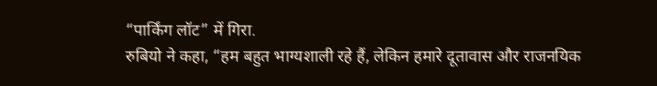“पार्किंग लॉट” में गिरा.
रुबियो ने कहा, “हम बहुत भाग्यशाली रहे हैं, लेकिन हमारे दूतावास और राजनयिक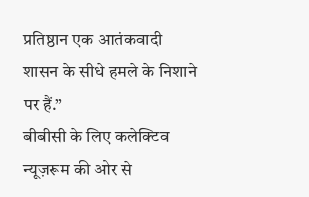प्रतिष्ठान एक आतंकवादी शासन के सीधे हमले के निशाने पर हैं.”
बीबीसी के लिए कलेक्टिव न्यूज़रूम की ओर से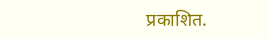प्रकाशित.